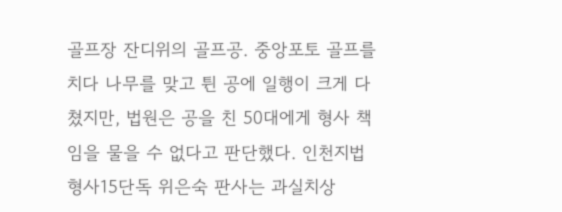골프장 잔디위의 골프공. 중앙포토 골프를 치다 나무를 맞고 튄 공에 일행이 크게 다쳤지만, 법원은 공을 친 50대에게 형사 책임을 물을 수 없다고 판단했다. 인천지법 형사15단독 위은숙 판사는 과실치상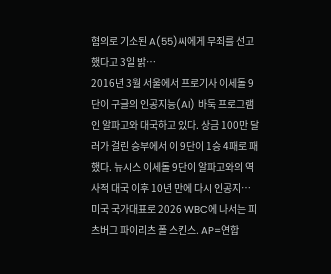혐의로 기소된 A(55)씨에게 무죄를 선고했다고 3일 밝…
2016년 3월 서울에서 프로기사 이세돌 9단이 구글의 인공지능(AI) 바둑 프로그램인 알파고와 대국하고 있다. 상금 100만 달러가 걸린 승부에서 이 9단이 1승 4패로 패했다. 뉴시스 이세돌 9단이 알파고와의 역사적 대국 이후 10년 만에 다시 인공지…
미국 국가대표로 2026 WBC에 나서는 피츠버그 파이리츠 폴 스킨스. AP=연합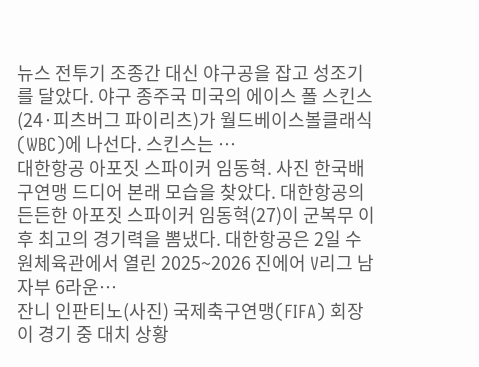뉴스 전투기 조종간 대신 야구공을 잡고 성조기를 달았다. 야구 종주국 미국의 에이스 폴 스킨스(24·피츠버그 파이리츠)가 월드베이스볼클래식(WBC)에 나선다. 스킨스는 …
대한항공 아포짓 스파이커 임동혁. 사진 한국배구연맹 드디어 본래 모습을 찾았다. 대한항공의 든든한 아포짓 스파이커 임동혁(27)이 군복무 이후 최고의 경기력을 뽐냈다. 대한항공은 2일 수원체육관에서 열린 2025~2026 진에어 V리그 남자부 6라운…
잔니 인판티노(사진) 국제축구연맹(FIFA) 회장이 경기 중 대치 상황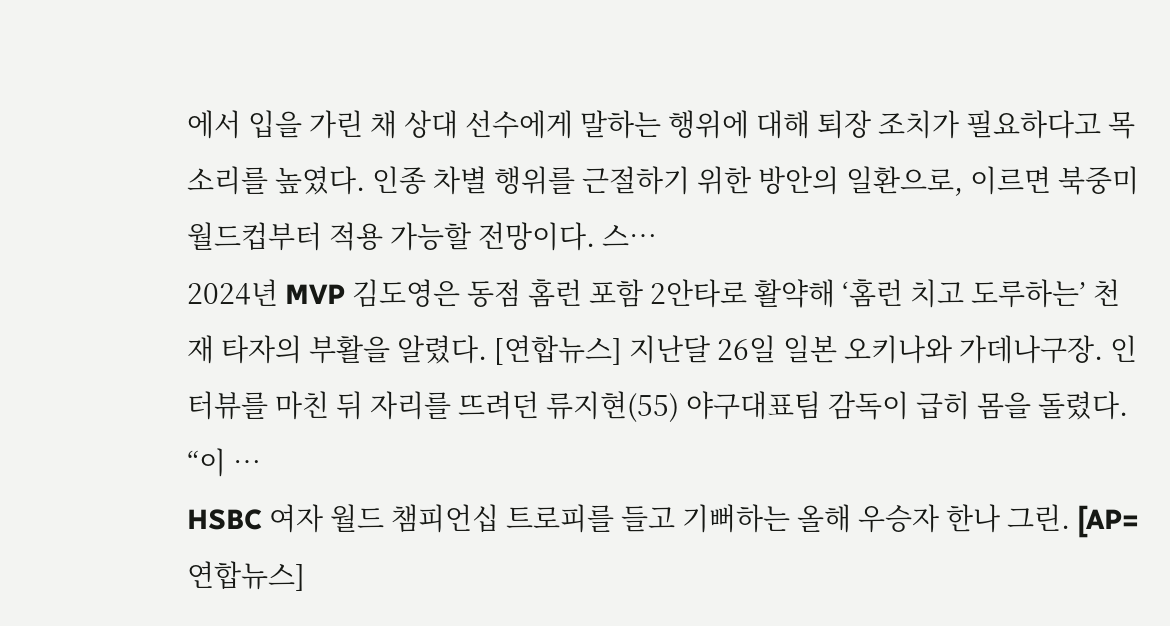에서 입을 가린 채 상대 선수에게 말하는 행위에 대해 퇴장 조치가 필요하다고 목소리를 높였다. 인종 차별 행위를 근절하기 위한 방안의 일환으로, 이르면 북중미월드컵부터 적용 가능할 전망이다. 스…
2024년 MVP 김도영은 동점 홈런 포함 2안타로 활약해 ‘홈런 치고 도루하는’ 천재 타자의 부활을 알렸다. [연합뉴스] 지난달 26일 일본 오키나와 가데나구장. 인터뷰를 마친 뒤 자리를 뜨려던 류지현(55) 야구대표팀 감독이 급히 몸을 돌렸다. “이 …
HSBC 여자 월드 챔피언십 트로피를 들고 기뻐하는 올해 우승자 한나 그린. [AP=연합뉴스]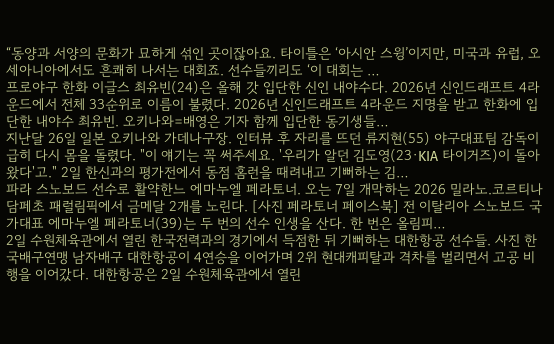“동양과 서양의 문화가 묘하게 섞인 곳이잖아요. 타이틀은 ‘아시안 스윙’이지만, 미국과 유럽, 오세아니아에서도 흔쾌히 나서는 대회죠. 선수들끼리도 ‘이 대회는 …
프로야구 한화 이글스 최유빈(24)은 올해 갓 입단한 신인 내야수다. 2026년 신인드래프트 4라운드에서 전체 33순위로 이름이 불렸다. 2026년 신인드래프트 4라운드 지명을 받고 한화에 입단한 내야수 최유빈. 오키나와=배영은 기자 함께 입단한 동기생들…
지난달 26일 일본 오키나와 가데나구장. 인터뷰 후 자리를 뜨던 류지현(55) 야구대표팀 감독이 급히 다시 몸을 돌렸다. "이 얘기는 꼭 써주세요. '우리가 알던 김도영(23·KIA 타이거즈)이 돌아왔다'고." 2일 한신과의 평가전에서 동점 홈런을 때려내고 기뻐하는 김…
파라 스노보드 선수로 활약한느 에마누엘 페라토너. 오는 7일 개막하는 2026 밀라노.코르티나담페초 패럴림픽에서 금메달 2개를 노린다. [사진 페라토너 페이스북] 전 이탈리아 스노보드 국가대표 에마누엘 페라토너(39)는 두 번의 선수 인생을 산다. 한 번은 올림피…
2일 수원체육관에서 열린 한국전력과의 경기에서 득점한 뒤 기뻐하는 대한항공 선수들. 사진 한국배구연맹 남자배구 대한항공이 4연승을 이어가며 2위 현대캐피탈과 격차를 벌리면서 고공 비행을 이어갔다. 대한항공은 2일 수원체육관에서 열린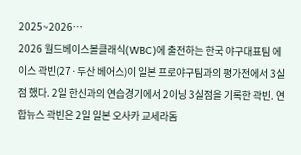2025~2026…
2026 월드베이스볼클래식(WBC)에 출전하는 한국 야구대표팀 에이스 곽빈(27·두산 베어스)이 일본 프로야구팀과의 평가전에서 3실점 했다. 2일 한신과의 연습경기에서 2이닝 3실점을 기록한 곽빈. 연합뉴스 곽빈은 2일 일본 오사카 교세라돔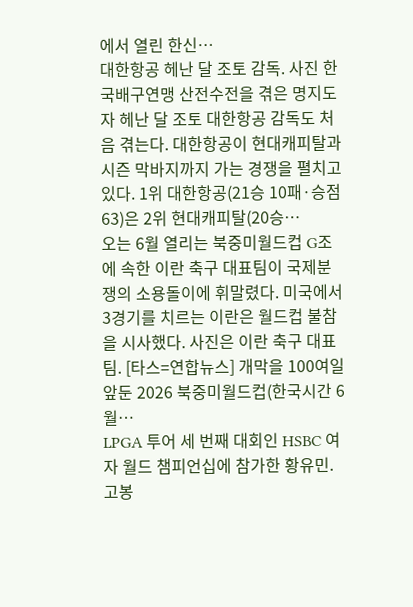에서 열린 한신…
대한항공 헤난 달 조토 감독. 사진 한국배구연맹 산전수전을 겪은 명지도자 헤난 달 조토 대한항공 감독도 처음 겪는다. 대한항공이 현대캐피탈과 시즌 막바지까지 가는 경쟁을 펼치고 있다. 1위 대한항공(21승 10패·승점 63)은 2위 현대캐피탈(20승…
오는 6월 열리는 북중미월드컵 G조에 속한 이란 축구 대표팀이 국제분쟁의 소용돌이에 휘말렸다. 미국에서 3경기를 치르는 이란은 월드컵 불참을 시사했다. 사진은 이란 축구 대표팀. [타스=연합뉴스] 개막을 100여일 앞둔 2026 북중미월드컵(한국시간 6월…
LPGA 투어 세 번째 대회인 HSBC 여자 월드 챔피언십에 참가한 황유민. 고봉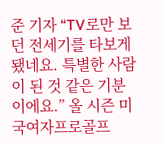준 기자 “TV로만 보던 전세기를 타보게 됐네요. 특별한 사람이 된 것 같은 기분이에요.” 올 시즌 미국여자프로골프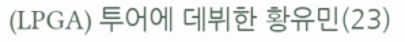(LPGA) 투어에 데뷔한 황유민(23)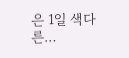은 1일 색다른…